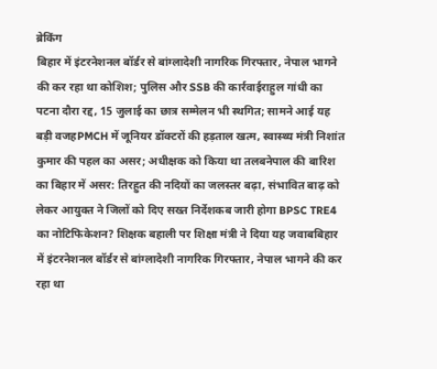ब्रेकिंग
बिहार में इंटरनेशनल बॉर्डर से बांग्लादेशी नागरिक गिरफ्तार, नेपाल भागने की कर रहा था कोशिश; पुलिस और SSB की कार्रवाईराहुल गांधी का पटना दौरा रद्द, 15 जुलाई का छात्र सम्मेलन भी स्थगित; सामने आई यह बड़ी वजहPMCH में जूनियर डॉक्टरों की हड़ताल खत्म, स्वास्थ्य मंत्री निशांत कुमार की पहल का असर; अधीक्षक को किया था तलबनेपाल की बारिश का बिहार में असर: तिरहुत की नदियों का जलस्तर बढ़ा, संभावित बाढ़ को लेकर आयुक्त ने जिलों को दिए सख्त निर्देशकब जारी होगा BPSC TRE4 का नोटिफिकेशन? शिक्षक बहाली पर शिक्षा मंत्री ने दिया यह जवाबबिहार में इंटरनेशनल बॉर्डर से बांग्लादेशी नागरिक गिरफ्तार, नेपाल भागने की कर रहा था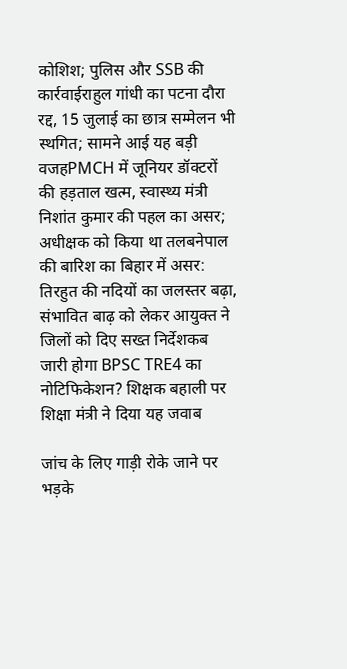कोशिश; पुलिस और SSB की कार्रवाईराहुल गांधी का पटना दौरा रद्द, 15 जुलाई का छात्र सम्मेलन भी स्थगित; सामने आई यह बड़ी वजहPMCH में जूनियर डॉक्टरों की हड़ताल खत्म, स्वास्थ्य मंत्री निशांत कुमार की पहल का असर; अधीक्षक को किया था तलबनेपाल की बारिश का बिहार में असर: तिरहुत की नदियों का जलस्तर बढ़ा, संभावित बाढ़ को लेकर आयुक्त ने जिलों को दिए सख्त निर्देशकब जारी होगा BPSC TRE4 का नोटिफिकेशन? शिक्षक बहाली पर शिक्षा मंत्री ने दिया यह जवाब

जांच के लिए गाड़ी रोके जाने पर भड़के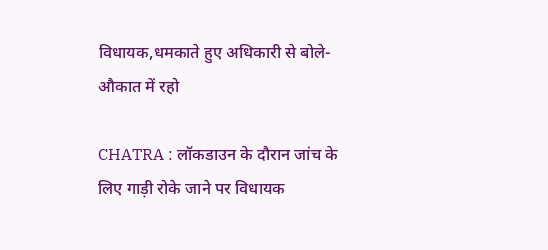विधायक,धमकाते हुए अधिकारी से बोले- औकात में रहो

CHATRA : लॉकडाउन के दौरान जांच के लिए गाड़ी रोके जाने पर विधायक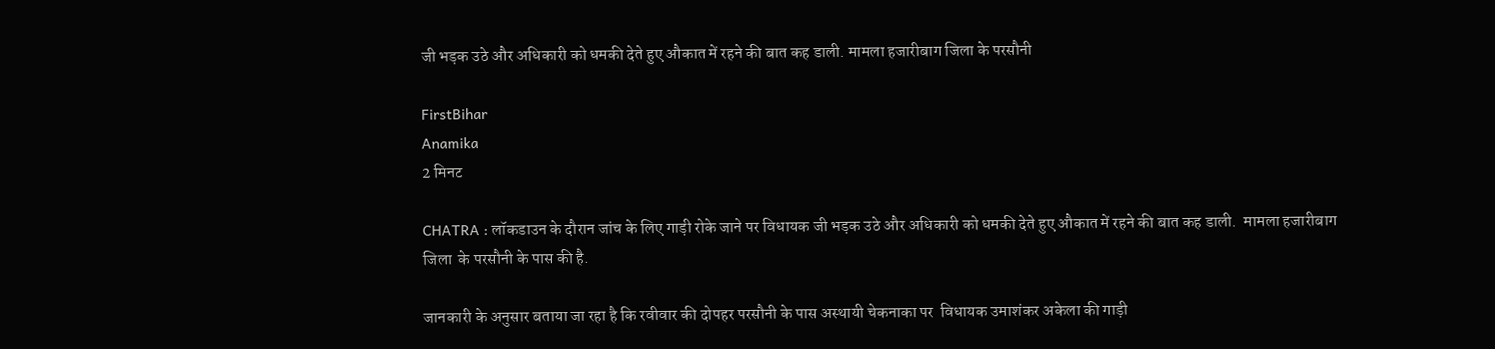जी भड़क उठे और अधिकारी को धमकी देते हुए औकात में रहने की बात कह डाली. मामला हजारीबाग जिला के परसौनी

FirstBihar
Anamika
2 मिनट

CHATRA : लॉकडाउन के दौरान जांच के लिए गाड़ी रोके जाने पर विधायक जी भड़क उठे और अधिकारी को धमकी देते हुए औकात में रहने की बात कह डाली.  मामला हजारीबाग जिला  के परसौनी के पास की है.

जानकारी के अनुसार बताया जा रहा है कि रवीवार की दोपहर परसौनी के पास अस्थायी चेकनाका पर  विधायक उमाशंकर अकेला की गाड़ी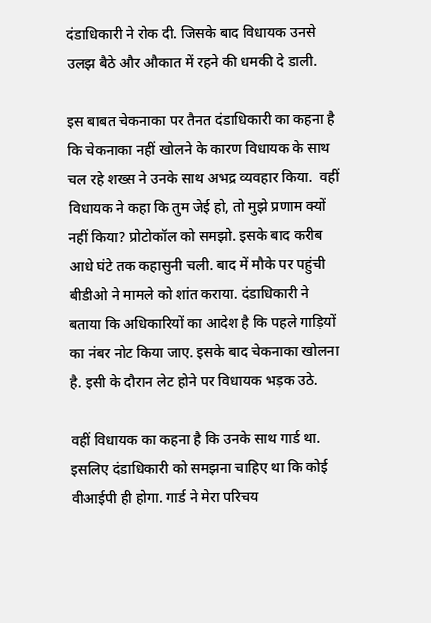दंडाधिकारी ने रोक दी. जिसके बाद विधायक उनसे उलझ बैठे और औकात में रहने की धमकी दे डाली.

इस बाबत चेकनाका पर तैनत दंडाधिकारी का कहना है कि चेकनाका नहीं खोलने के कारण विधायक के साथ चल रहे शख्स ने उनके साथ अभद्र व्यवहार किया.  वहीं विधायक ने कहा कि तुम जेई हो, तो मुझे प्रणाम क्यों नहीं किया? प्रोटोकॉल को समझो. इसके बाद करीब आधे घंटे तक कहासुनी चली. बाद में मौके पर पहुंची बीडीओ ने मामले को शांत कराया. दंडाधिकारी ने बताया कि अधिकारियों का आदेश है कि पहले गाड़ियों का नंबर नोट किया जाए. इसके बाद चेकनाका खोलना है. इसी के दौरान लेट होने पर विधायक भड़क उठे.

वहीं विधायक का कहना है कि उनके साथ गार्ड था. इसलिए दंडाधिकारी को समझना चाहिए था कि कोई वीआईपी ही होगा. गार्ड ने मेरा परिचय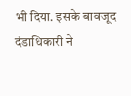भी दिया. इसके बावजूद दंडाधिकारी ने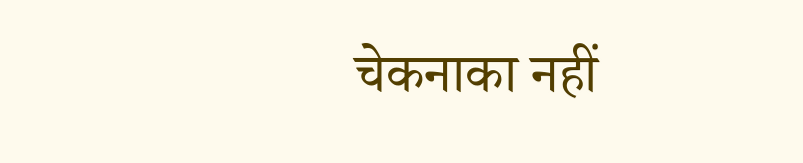चेकनाका नहीं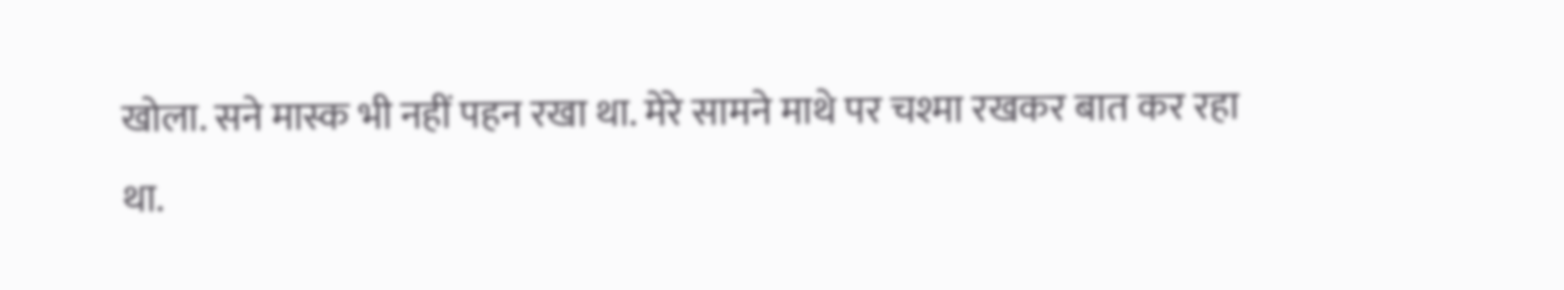खोला. सने मास्क भी नहीं पहन रखा था. मेरे सामने माथे पर चश्मा रखकर बात कर रहा था.